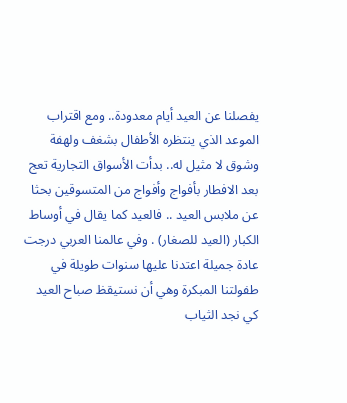يفصلنا عن العيد أيام معدودة.. ومع اقتراب الموعد الذي ينتظره الأطفال بشغف ولهفة وشوق لا مثيل له.. بدأت الأسواق التجارية تعج بعد الافطار بأفواج وأفواج من المتسوقين بحثا عن ملابس العيد .. فالعيد كما يقال في أوساط الكبار (العيد للصغار) . وفي عالمنا العربي درجت عادة جميلة اعتدنا عليها سنوات طويلة في طفولتنا المبكرة وهي أن نستيقظ صباح العيد كي نجد الثياب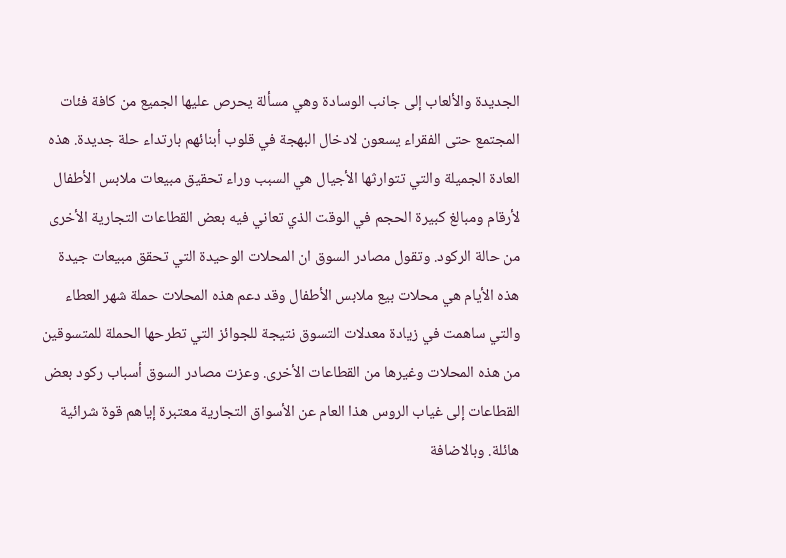الجديدة والألعاب إلى جانب الوسادة وهي مسألة يحرص عليها الجميع من كافة فئات المجتمع حتى الفقراء يسعون لادخال البهجة في قلوب أبنائهم بارتداء حلة جديدة. هذه العادة الجميلة والتي تتوارثها الأجيال هي السبب وراء تحقيق مبيعات ملابس الأطفال لأرقام ومبالغ كبيرة الحجم في الوقت الذي تعاني فيه بعض القطاعات التجارية الأخرى من حالة الركود. وتقول مصادر السوق ان المحلات الوحيدة التي تحقق مبيعات جيدة هذه الأيام هي محلات بيع ملابس الأطفال وقد دعم هذه المحلات حملة شهر العطاء والتي ساهمت في زيادة معدلات التسوق نتيجة للجوائز التي تطرحها الحملة للمتسوقين من هذه المحلات وغيرها من القطاعات الأخرى. وعزت مصادر السوق أسباب ركود بعض القطاعات إلى غياب الروس هذا العام عن الأسواق التجارية معتبرة إياهم قوة شرائية هائلة. وبالاضافة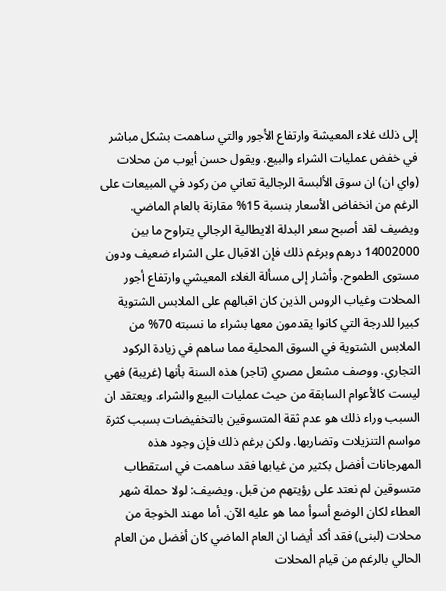إلى ذلك غلاء المعيشة وارتفاع الأجور والتي ساهمت بشكل مباشر في خفض عمليات الشراء والبيع. ويقول حسن أيوب من محلات (واي ان) ان سوق الألبسة الرجالية تعاني من ركود في المبيعات على الرغم من انخفاض الأسعار بنسبة 15% مقارنة بالعام الماضي. ويضيف لقد أصبح سعر البدلة الايطالية الرجالي يتراوح ما بين 14002000 درهم وبرغم ذلك فإن الاقبال على الشراء ضعيف ودون مستوى الطموح. وأشار إلى مسألة الغلاء المعيشي وارتفاع أجور المحلات وغياب الروس الذين كان اقبالهم على الملابس الشتوية كبيرا للدرجة التي كانوا يقدمون معها بشراء ما نسبته 70% من الملابس الشتوية في السوق المحلية مما ساهم في زيادة الركود التجاري. ووصف مشعل مصري (تاجر) هذه السنة بأنها (غريبة) فهي ليست كالأعوام السابقة من حيث عمليات البيع والشراء. ويعتقد ان السبب وراء ذلك هو عدم ثقة المتسوقين بالتخفيضات بسبب كثرة مواسم التنزيلات وتضاربها. ولكن برغم ذلك فإن وجود هذه المهرجانات أفضل بكثير من غيابها فقد ساهمت في استقطاب متسوقين لم نعتد على رؤيتهم من قبل. ويضيف: لولا حملة شهر العطاء لكان الوضع أسوأ مما هو عليه الآن. أما مهند الخوجة من محلات (لبنى) فقد أكد أيضا ان العام الماضي كان أفضل من العام الحالي بالرغم من قيام المحلات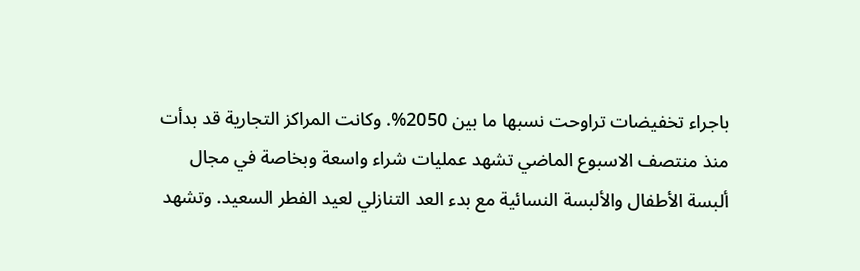باجراء تخفيضات تراوحت نسبها ما بين 2050%. وكانت المراكز التجارية قد بدأت منذ منتصف الاسبوع الماضي تشهد عمليات شراء واسعة وبخاصة في مجال ألبسة الأطفال والألبسة النسائية مع بدء العد التنازلي لعيد الفطر السعيد. وتشهد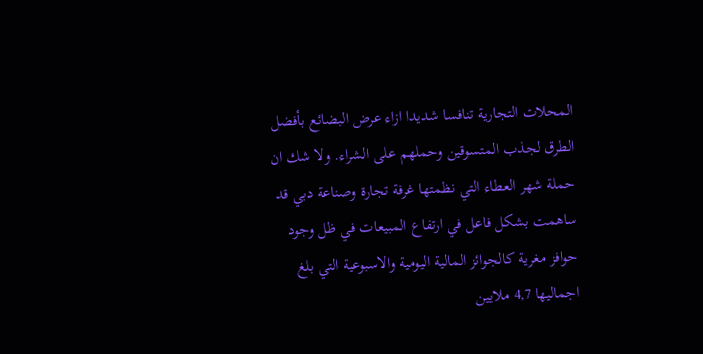المحلات التجارية تنافسا شديدا ازاء عرض البضائع بأفضل الطرق لجذب المتسوقين وحملهم على الشراء. ولا شك ان حملة شهر العطاء التي نظمتها غرفة تجارة وصناعة دبي قد ساهمت بشكل فاعل في ارتفاع المبيعات في ظل وجود حوافز مغرية كالجوائز المالية اليومية والاسبوعية التي بلغ اجماليها 4,7 ملايين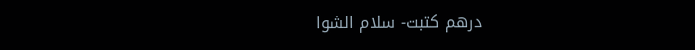درهم كتبت- سلام الشوا